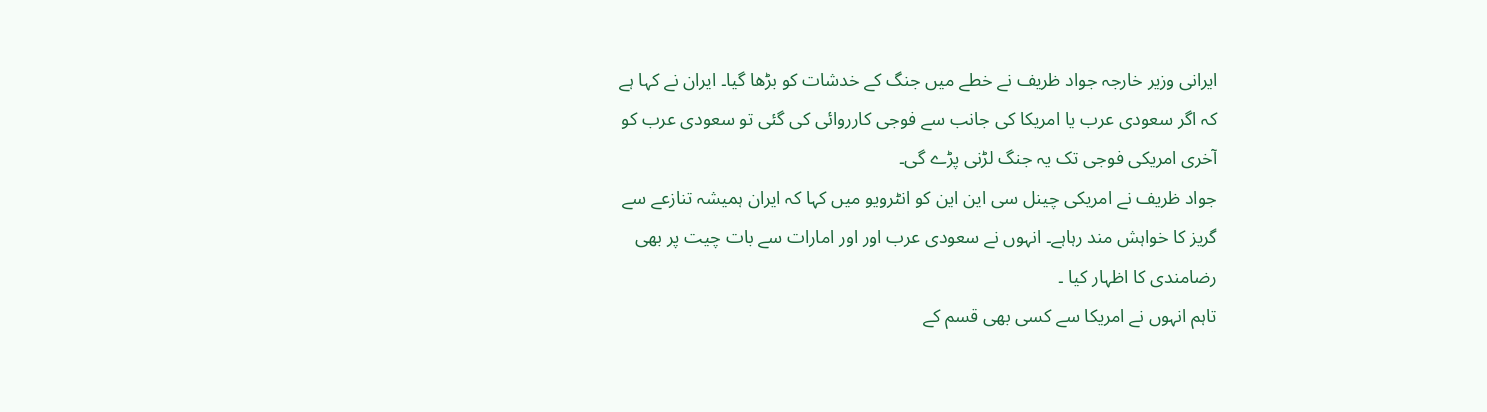ایرانی وزیر خارجہ جواد ظریف نے خطے میں جنگ کے خدشات کو بڑھا گیا۔ ایران نے کہا ہے کہ اگر سعودی عرب یا امریکا کی جانب سے فوجی کارروائی کی گئی تو سعودی عرب کو آخری امریکی فوجی تک یہ جنگ لڑنی پڑے گی۔
جواد ظریف نے امریکی چینل سی این این کو انٹرویو میں کہا کہ ایران ہمیشہ تنازعے سے گریز کا خواہش مند رہاہے۔ انہوں نے سعودی عرب اور اور امارات سے بات چیت پر بھی رضامندی کا اظہار کیا ۔
تاہم انہوں نے امریکا سے کسی بھی قسم کے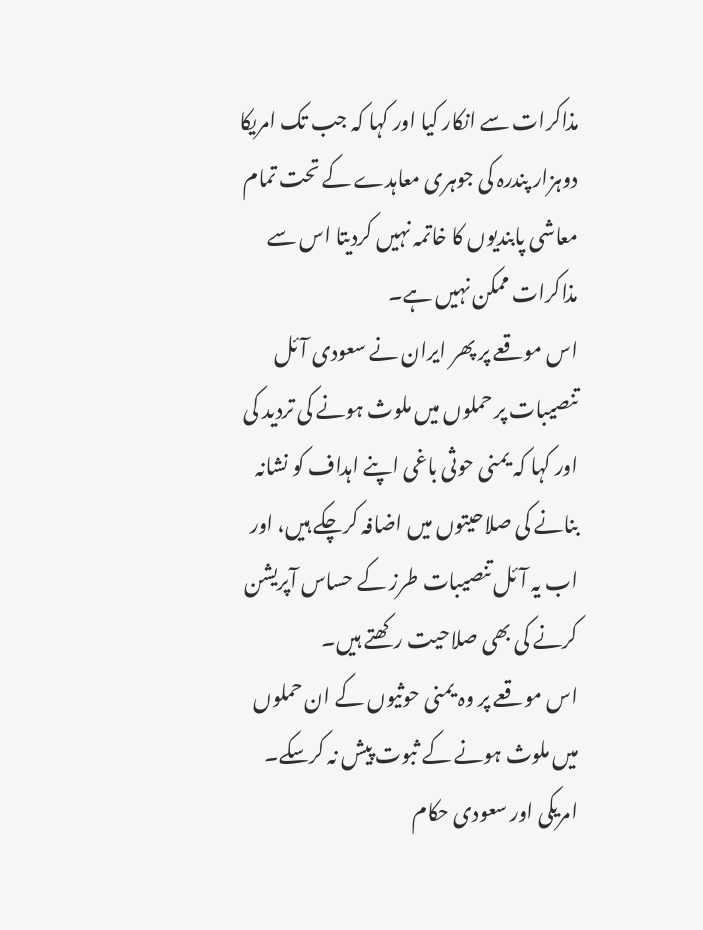مذاکرات سے انکار کیا اور کہا کہ جب تک امریکا دوہزار پندرہ کی جوہری معاہدے کے تحت تمام معاشی پابندیوں کا خاتمہ نہیں کردیتا اس سے مذاکرات ممکن نہیں ہے۔
اس موقعے پر پھر ایران نے سعودی آئل تنصیبات پر حملوں میں ملوث ہونے کی تردید کی اور کہا کہ یمنی حوثی باغی اپنے اہداف کو نشانہ بنانے کی صلاحیتوں میں اضافہ کرچکے ہیں، اور اب یہ آئل تنصیبات طرز کے حساس آپریشن کرنے کی بھی صلاحیت رکھتے ہیں۔
اس موقعے پر وہ یمنی حوثیوں کے ان حملوں میں ملوث ہونے کے ثبوت پیش نہ کرسکے۔
امریکی اور سعودی حکام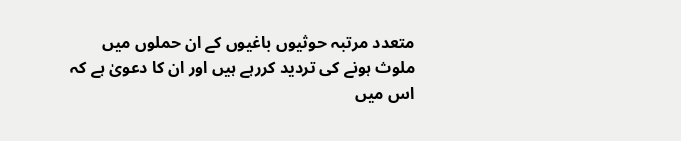متعدد مرتبہ حوثیوں باغیوں کے ان حملوں میں ملوث ہونے کی تردید کررہے ہیں اور ان کا دعویٰ ہے کہ اس میں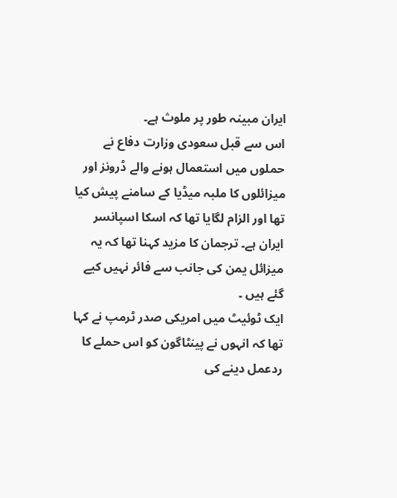ایران مبینہ طور پر ملوث ہے۔
اس سے قبل سعودی وزارت دفاع نے حملوں میں استعمال ہونے والے ڈرونز اور میزائلوں کا ملبہ میڈیا کے سامنے پیش کیا تھا اور الزام لگایا تھا کہ اسکا اسپانسر ایران ہے۔ ترجمان کا مزید کہنا تھا کہ یہ میزائل یمن کی جانب سے فائر نہیں کیے گئے ہیں ۔
ایک ٹوئیٹ میں امریکی صدر ٹرمپ نے کہا تھا کہ انہوں نے پینٹاگون کو اس حملے کا ردعمل دینے کی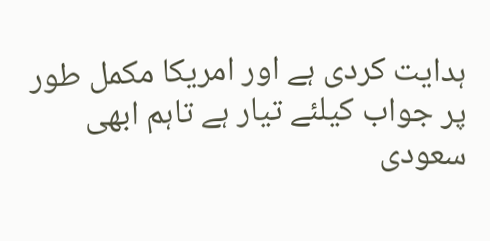ہدایت کردی ہے اور امریکا مکمل طور پر جواب کیلئے تیار ہے تاہم ابھی سعودی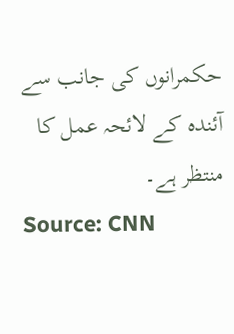حکمرانوں کی جانب سے آئندہ کے لائحہ عمل کا منتظر ہے۔
Source: CNN